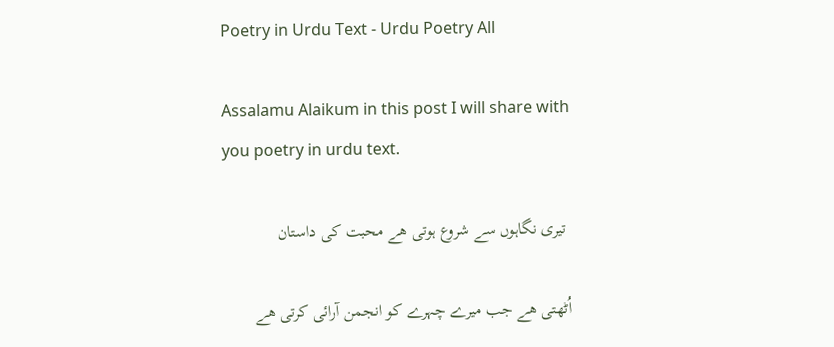Poetry in Urdu Text - Urdu Poetry All

Assalamu Alaikum in this post I will share with you poetry in urdu text.

 تیری نگاہوں سے شروع ہوتی ھے محبت کی داستان

اُٹھتی ھے جب میرے چہرے کو انجمن آرائی کرتی ھے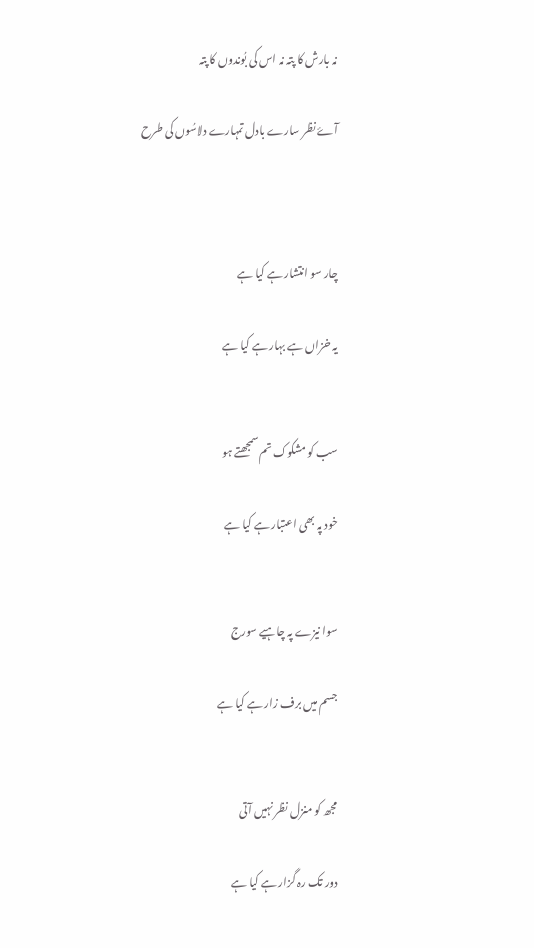نہ بارش کا پتہ نہ اس کی بُوندوں کا پتہ

آۓ نظر سارے بادل تمہارے دلاسُوں کی طرح



چار سو انتشار ہے کیا ہے

یہ خزاں ہے بہار ہے کیا ہے


سب کو مشکوک تم سمجھتے ہو

خود پہ بھی اعتبار ہے کیا ہے


سوا نیزے پہ چاہیے سورج

جسم میں برف زار ہے کیا ہے


مجھ کو منزل نظر نہیں آتی

دور تک رہ گزار ہے کیا ہے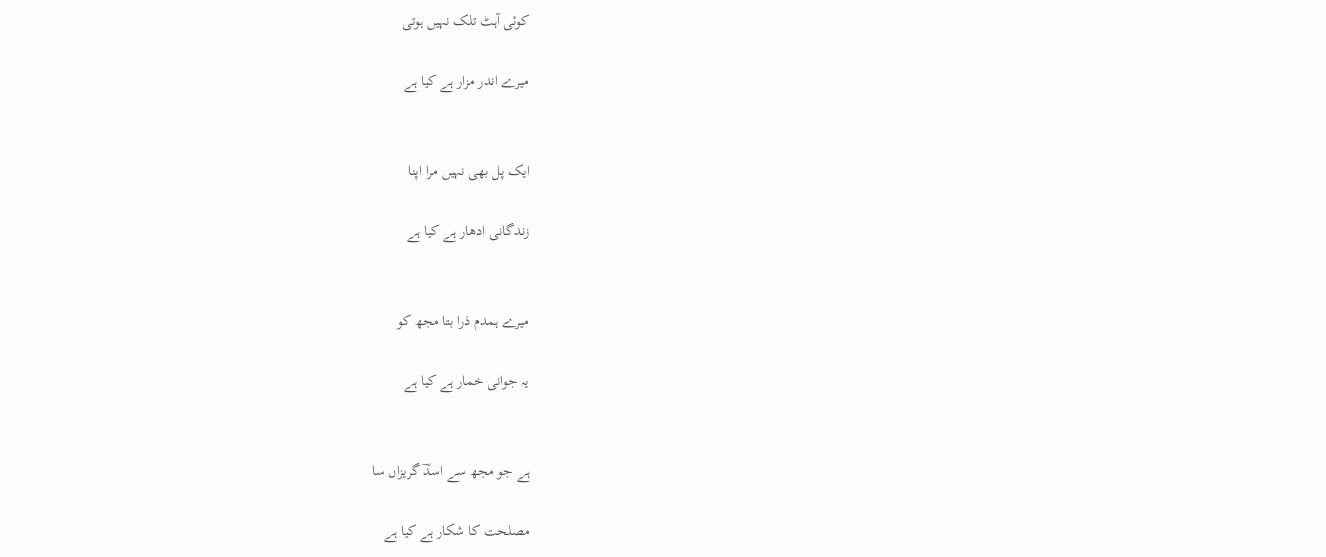کوئی آہٹ تلک نہیں ہوتی

میرے اندر مزار ہے کیا ہے


ایک پل بھی نہیں مرا اپنا

زندگانی ادھار ہے کیا ہے


میرے ہمدم ذرا بتا مجھ کو

یہ جوانی خمار ہے کیا ہے


ہے جو مجھ سے اسدؔ گریزاں سا

مصلحت کا شکار ہے کیا ہے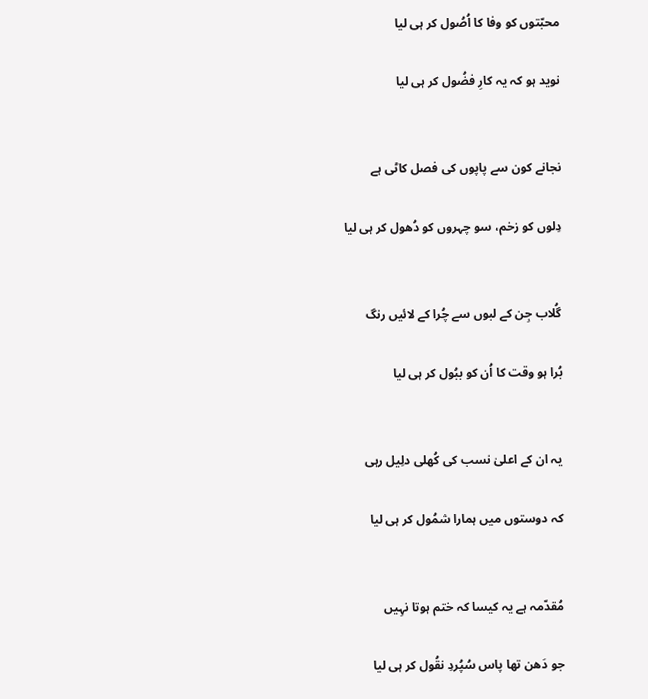محبّتوں کو وفا کا اُصُول کر ہی لیا

نوید ہو کہ یہ کارِ فضُول کر ہی لیا


نجانے کون سے پاپوں کی فصل کاٹی ہے

دِلوں کو زخم، سو چہروں کو دُھول کر ہی لیا


گُلاب جِن کے لبوں سے چُرا کے لائیں رنگ

بُرا ہو وقت کا اُن کو ببُول کر ہی لیا


یہ ان کے اعلیٰ نسب کی کُھلی دلِیل رہی

کہ دوستوں میں ہمارا شمُول کر ہی لیا


مُقدّمہ ہے یہ کیسا کہ ختم ہوتا نہِیں

جو دَھن تھا پاس سُپُردِ نقُول کر ہی لیا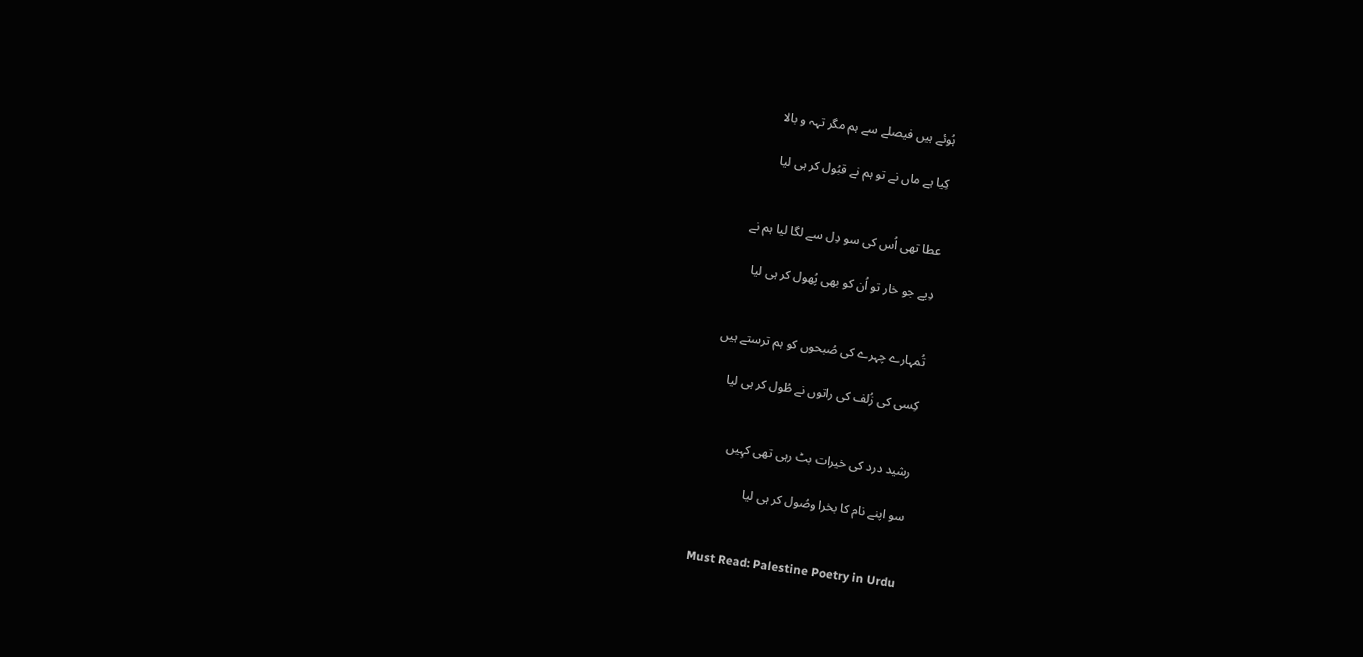ہُوئے ہیں فیصلے سے ہم مگر تہہ و بالا

کِیا ہے ماں نے تو ہم نے قبُول کر ہی لیا


عطا تھی اُس کی سو دِل سے لگا لیا ہم نے

دِیے جو خار تو اُن کو بھی پُھول کر ہی لیا


تُمہارے چہرے کی صُبحوں کو ہم ترستے ہیں

کِسی کی زُلف کی راتوں نے طُول کر ہی لیا


رشید درد کی خیرات بٹ رہی تھی کہِیں

سو اپنے نام کا بخرا وصُول کر ہی لیا


Must Read: Palestine Poetry in Urdu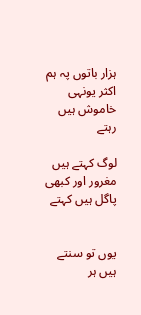ہزار باتوں پہ ہم اکثر یونہی خاموش ہیں رہتے

لوگ کہتے ہیں مغرور اور کبھی پاگل ہیں کہتے


یوں تو سنتے ہیں ہر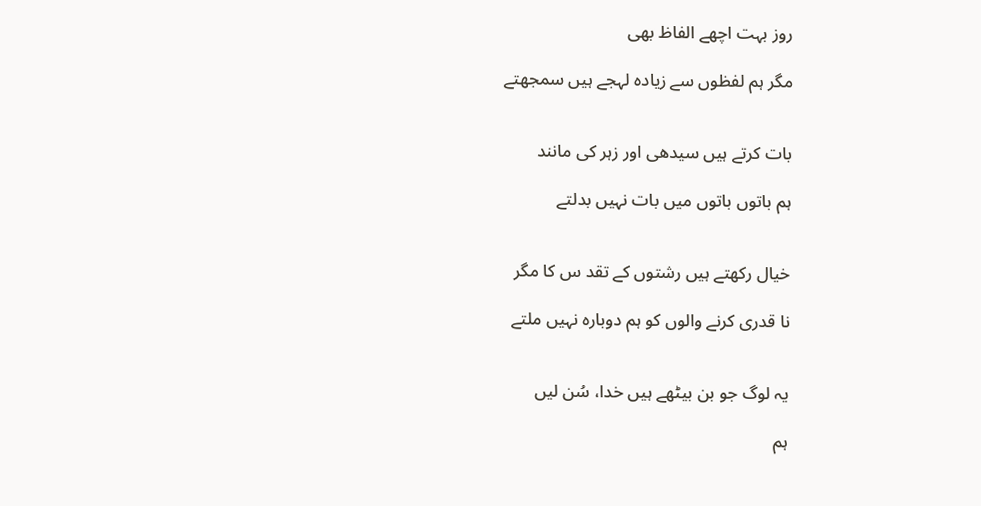روز بہت اچھے الفاظ بھی

مگر ہم لفظوں سے زیادہ لہجے ہیں سمجھتے


بات کرتے ہیں سیدھی اور زہر کی مانند

ہم باتوں باتوں میں بات نہیں بدلتے


خیال رکھتے ہیں رشتوں کے تقد س کا مگر

نا قدری کرنے والوں کو ہم دوبارہ نہیں ملتے


یہ لوگ جو بن بیٹھے ہیں خدا، سُن لیں

ہم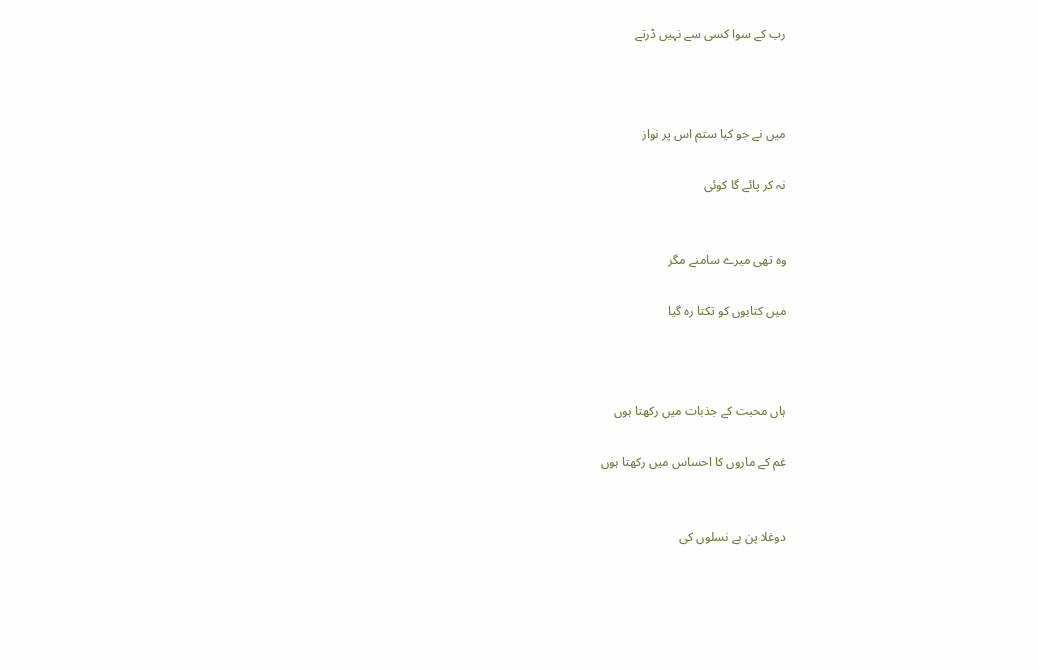رب کے سوا کسی سے نہیں ڈرتے



میں نے جو کیا ستم اس پر نواز

نہ کر پائے گا کوئی


وہ تھی میرے سامنے مگر

میں کتابوں کو تکتا ره گیا



ہاں محبت کے جذبات میں رکھتا ہوں

غم کے ماروں کا احساس میں رکھتا ہوں


دوغلا پن بے نسلوں کی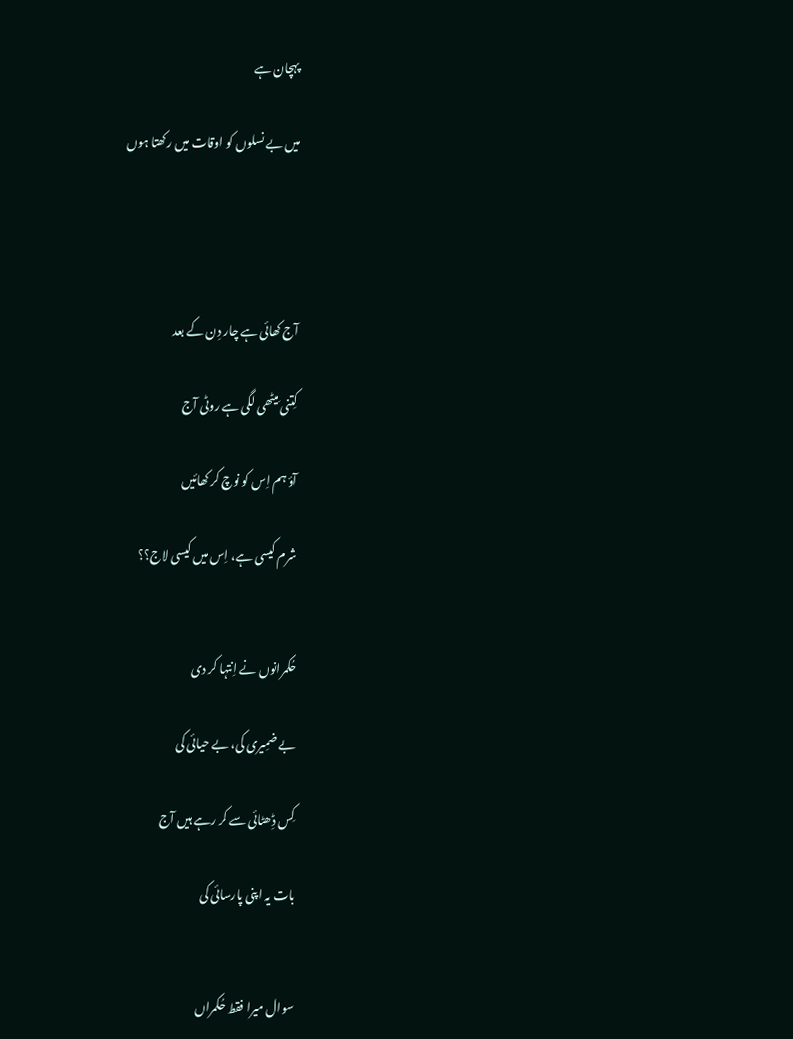پہچان ہے

میں بے نسلوں کو اوقات میں رکھتا ہوں




آج کھائی ہے چار دِن کے بعد

کِتنی مِیٹھی لگی ہے روٹی آج

آؤ ہم اِس کو نوچ کر کھائیں

شرم کیسی ہے، اِس میں کیسی لاج؟؟


حُکمرانوں نے اِنتہا کر دی

بے ضمِیری کی، بے حیائی کی

کِس ڈِھٹائی سے کر رہے ہیں آج

بات یہ اپنی پارسائی کی


سوال میرا فقط حُکمراں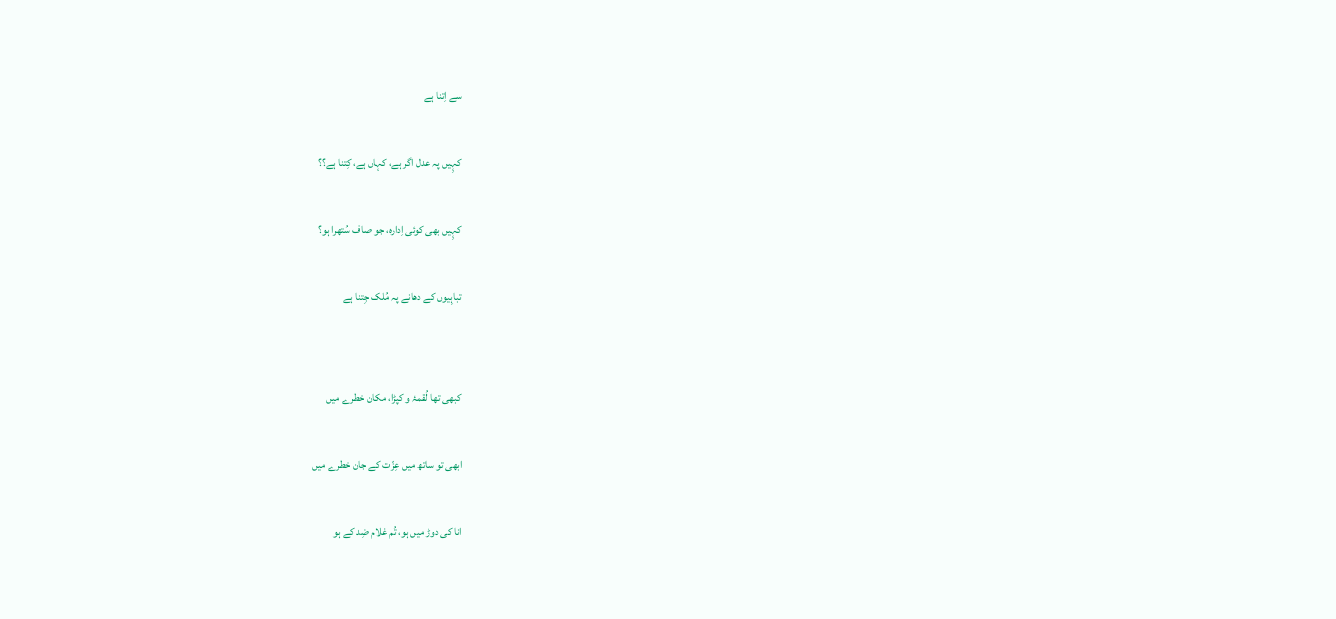سے اِتنا ہے

کہِیں پہ عدل اگر ہے، کہاں ہے، کِتنا ہے؟؟

کہِیں بھی کوئی اِدارہ، جو صاف سُتھرا ہو؟

تباہِیوں کے دھانے پہ مُلک جِتنا ہے


کبھی تھا لُقمۂ و کپڑا، مکان خطرے میں

ابھی تو ساتھ میں عِزّت کے جان خطرے میں

انا کی دوڑ میں ہو، تُم غلام ضِد کے ہو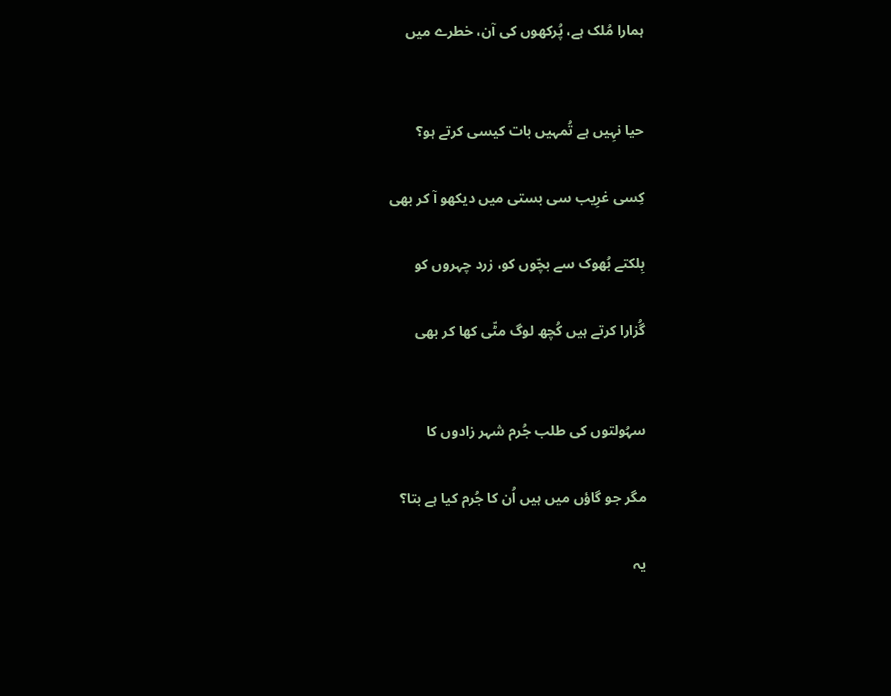ہمارا مُلک ہے، پُرکھوں کی آن، خطرے میں


حیا نہِیں ہے تُمہیں بات کیسی کرتے ہو؟

کِسی غرِیب سی بستی میں دیکھو آ کر بھی

بِلکتے بُھوک سے بچّوں کو، زرد چہروں کو

گُزارا کرتے ہیں کُچھ لوگ مٹّی کھا کر بھی


سہُولتوں کی طلب جُرم شہر زادوں کا

مگر جو گاؤں میں ہیں اُن کا جُرم کیا ہے بتا؟

یہ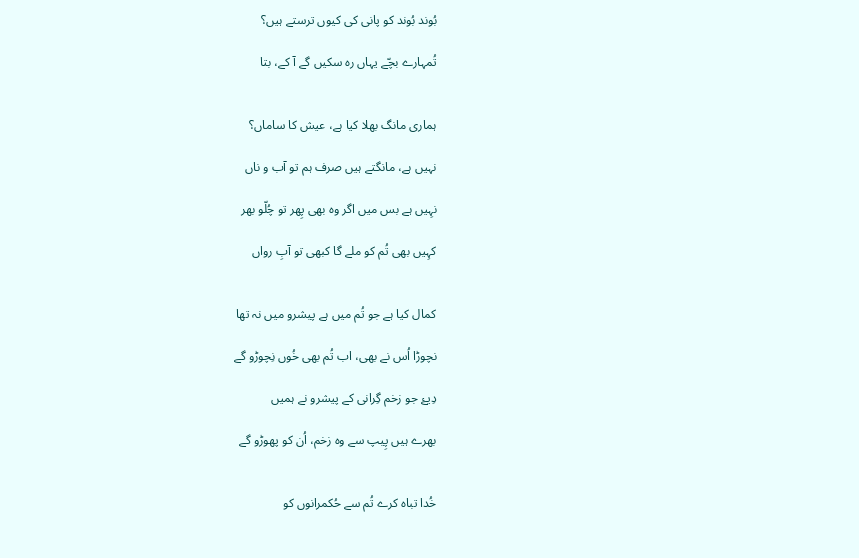بُوند بُوند کو پانی کی کیوں ترستے ہیں؟

تُمہارے بچّے یہاں رہ سکیں گے آ کے، بتا


ہماری مانگ بھلا کیا ہے، عیش کا ساماں؟

نہیں ہے، مانگتے ہیں صرف ہم تو آب و ناں

نہِیں ہے بس میں اگر وہ بھی پِھر تو چُلّو بھر

کہِیں بھی تُم کو ملے گا کبھی تو آبِ رواں


کمال کیا ہے جو تُم میں ہے پیشرو میں نہ تھا

نچوڑا اُس نے بھی، اب تُم بھی خُوں نِچوڑو گے

دِیۓ جو زخم گِرانی کے پیشرو نے ہمیں

بھرے ہیں پِیپ سے وہ زخم، اُن کو پھوڑو گے


خُدا تباہ کرے تُم سے حُکمرانوں کو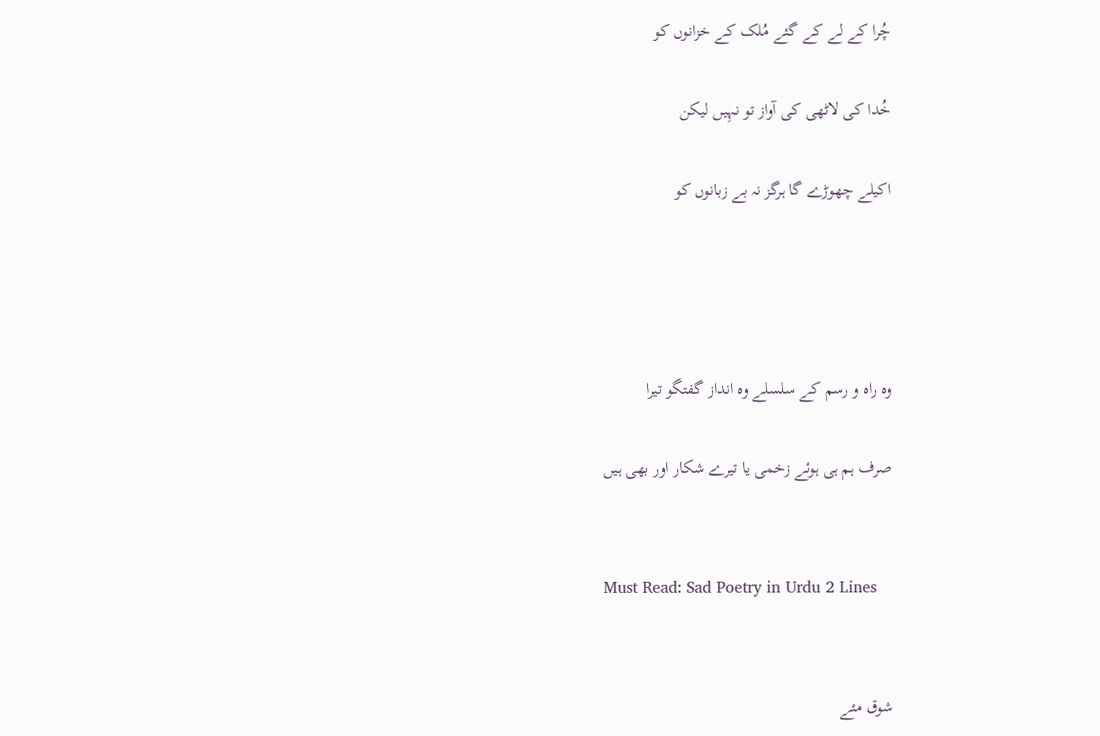چُرا کے لے کے گئے مُلک کے خزانوں کو

خُدا کی لاٹھی کی آواز تو نہِیں لیکن

اکیلے چھوڑے گا ہرگز نہ بے زبانوں کو




وہ راہ و رسم کے سلسلے وہ انداز گفتگو تیرا

صرف ہم ہی ہوئے زخمی یا تیرے شکار اور بھی ہیں


Must Read: Sad Poetry in Urdu 2 Lines


شوق مئے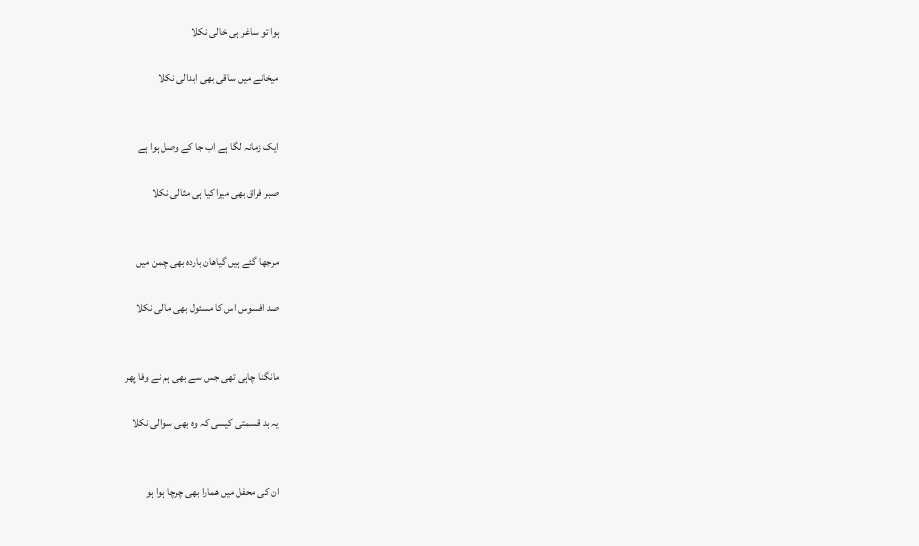ہوا تو ساغر ہی خالی نکلا

میخانے میں ساقی بھی ابدالی نکلا


ایک زمانہ لگا ہے اب جا کے وصل ہوا ہے

صبر فراق بھی میرا کیا ہی مثالی نکلا


مرجھا گئے ہیں گیاھان باردہ بھی چمن میں

صد افسوس اس کا مسئول بھی مالی نکلا


مانگنا چاہی تھی جس سے بھی ہم نے وفا پھر

یہ بد قسمتی کیسی کہ وہ بھی سوالی نکلا


ان کی محفل میں ھمارا بھی چرچا ہوا ہو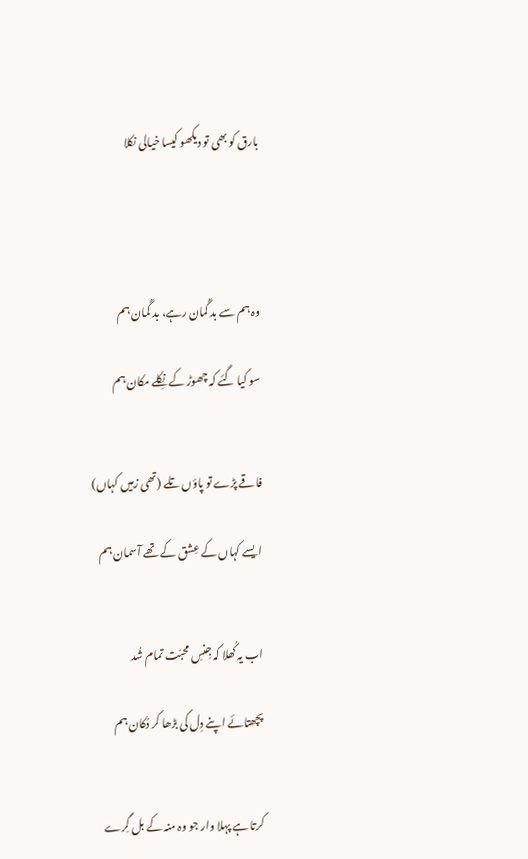بارق کو بھی تو دیکھو کیسا خیالی نکلا




وہ ہم سے بد گُمان رہے، بد گُمان ہم

سو کیا گئے کہ چھوڑ کے نِکلے مکان ہم


فاقے پڑے تو پاؤں تلے (تھی زمِیں کہاں)

ایسے کہاں کے عِشق کے تھے آسمان ہم


اب یہ کُھلا کہ جِنسِ محبّت تمام شُد

پچھتائے اپنے دِل کی بڑھا کر دُکان ہم


کرتا ہے پہلا وار جو وہ منہ کے بل گِرے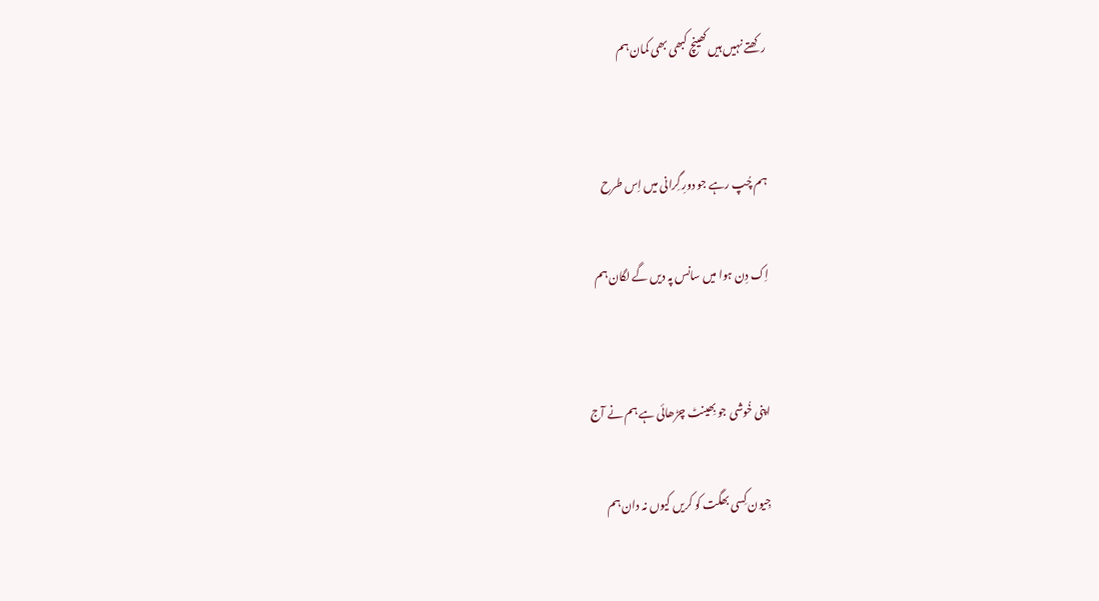رکھتے نہیں ہیں کھینچ کبھی بھی کمان ہم


ہم چُپ رہے جو دورِ گِرانی میں اِس طرح

اِک دِن ہوا میں سانس پہ دیں گے لگان ہم


اپنی خُوشی جو بِھینٹ چڑھائی ہے ہم نے آج

جِیون کِسی بھگت کو کریں کیوں نہ دان ہم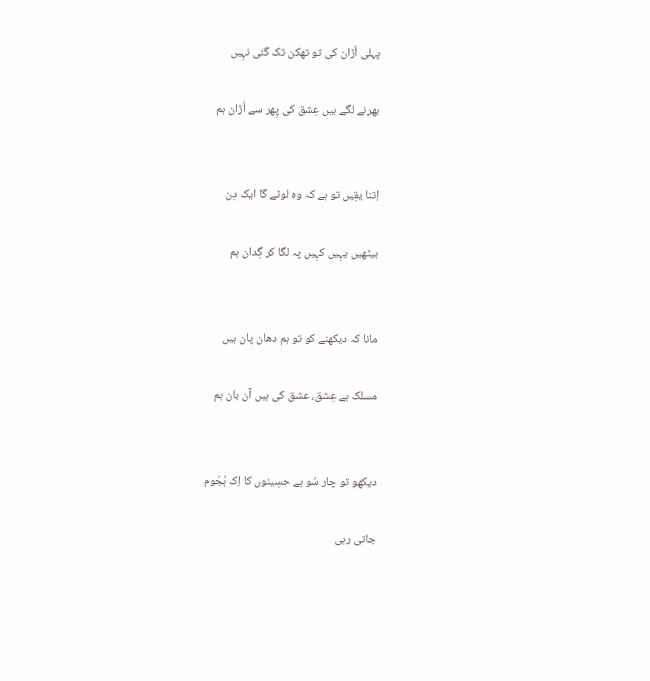پہلی اُڑان کی تو تھکن تک گئی نہِیں

بھرنے لگے ہیں عِشق کی پِھر سے اُڑان ہم


اِتنا یقِیں تو ہے کہ وہ لوٹے گا ایک دِن

بیٹھیں یہِیں کہِیں پہ لگا کر گِدان ہم


مانا کہ دیکھنے کو تو ہم دھان پان ہیں

مسلک ہے عِشق، عشق کی ہیں آن بان ہم


دیکھو تو چار سُو ہے حسِینوں کا اِک ہُجُوم

جاتی رہی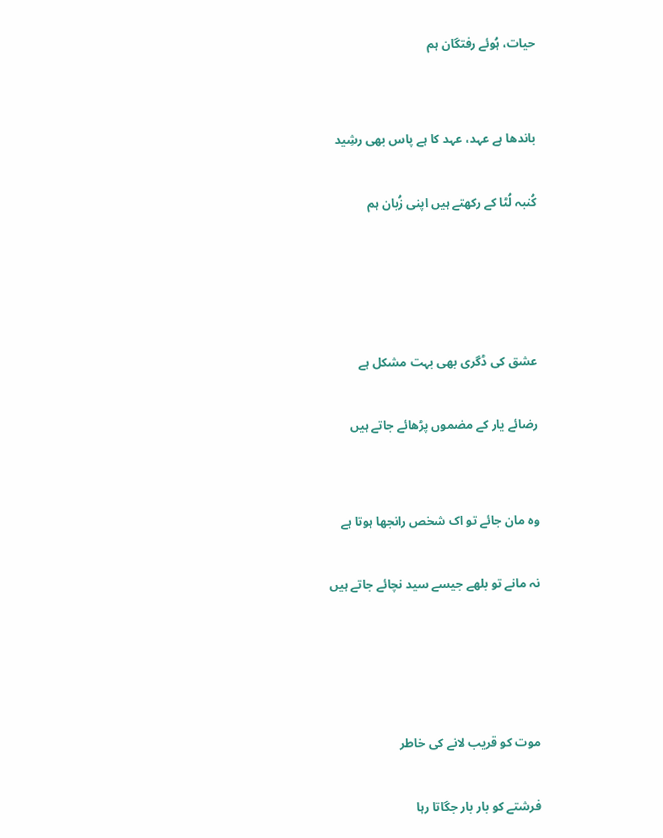حیات، ہُوئے رفتگان ہم


باندھا ہے عہد، عہد کا ہے پاس بھی رشِید

کُنبہ لُٹا کے رکھتے ہیں اپنی زُبان ہم




عشق کی ڈگری بھی بہت مشکل ہے

رضائے یار کے مضموں پڑھائے جاتے ہیں


وہ مان جائے تو اک شخص رانجھا ہوتا ہے

نہ مانے تو بلھے جیسے سید نچائے جاتے ہیں




موت کو قریب لانے کی خاطر

فرشتے کو بار بار جگاتا رہا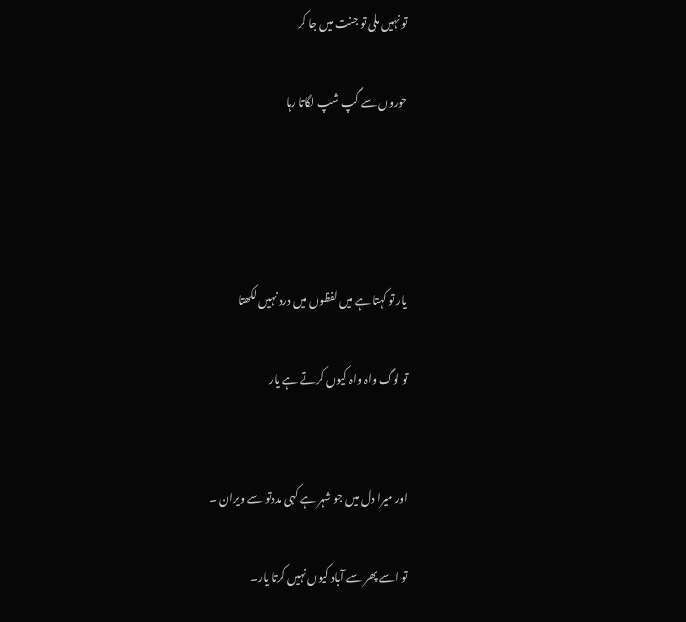تو نہیں ملی تو جنت میں جا کر

حوروں سے گپ شپ لگاتا رہا




یار تو کہتا ہے میں لفظوں میں درد نہیں لکھتا

تو لوگ واہ واہ کیوں کرتے ہے یار


اور میرا دل میں جو شہر ہے کہی مددتو سے ویران ۔

تو اسے پھر سے آباد کیوں نہیں کرتا یار۔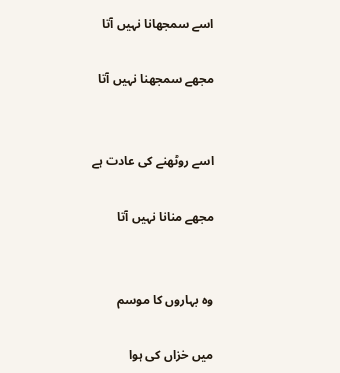اسے سمجھانا نہیں آتا

مجھے سمجھنا نہیں آتا


اسے روٹھنے کی عادت ہے

مجھے منانا نہیں آتا


وہ بہاروں کا موسم

میں خزاں کی ہوا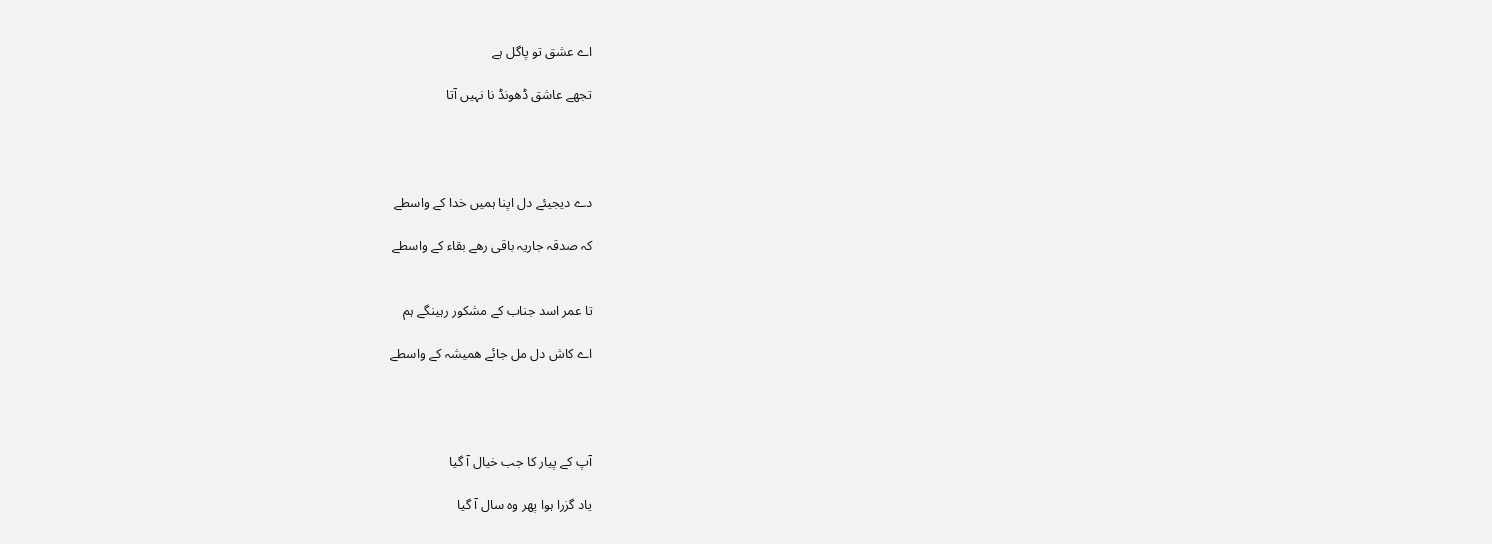اے عشق تو پاگل ہے

تجھے عاشق ڈھونڈ نا نہیں آتا




دے دیجیئے دل اپنا ہمیں خدا کے واسطے

کہ صدقہ جاریہ باقی رھے بقاء کے واسطے


تا عمر اسد جناب کے مشکور رہینگے ہم

اے کاش دل مل جائے ھمیشہ کے واسطے




آپ کے پیار کا جب خیال آ گیا

یاد گزرا ہوا پھر وہ سال آ گیا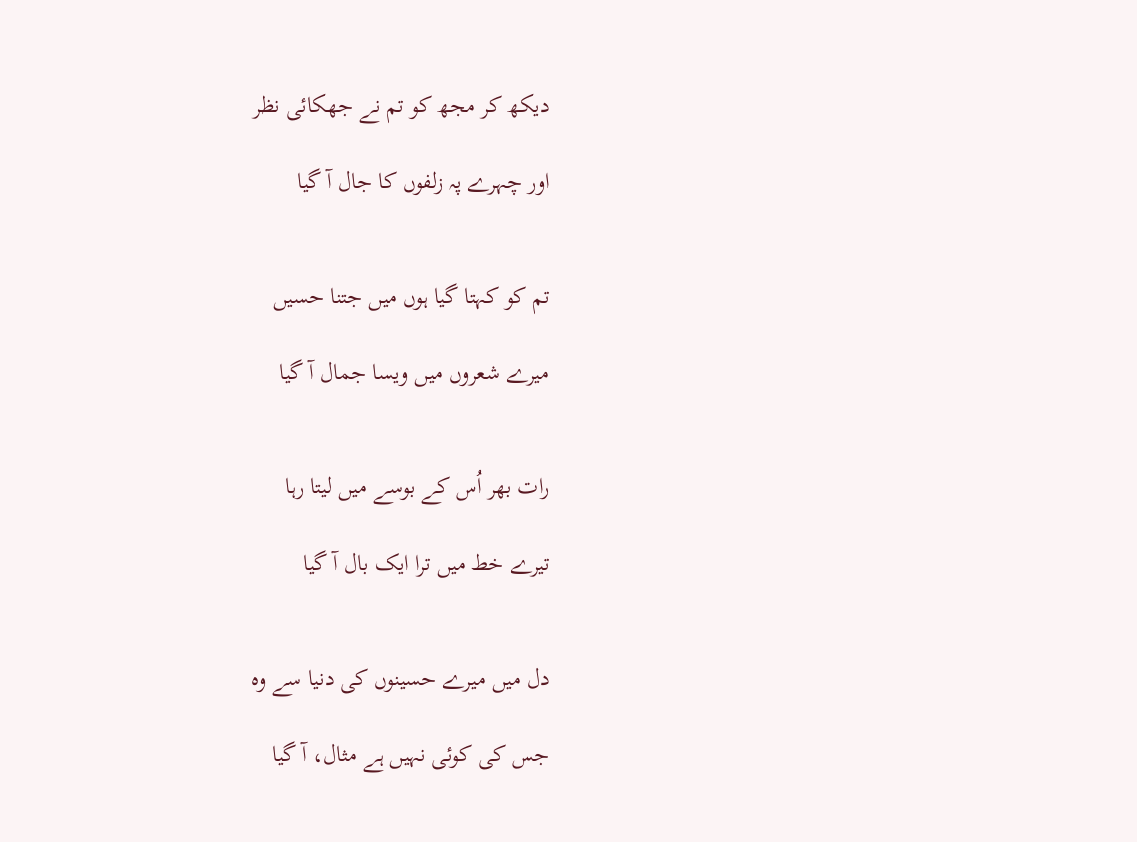دیکھ کر مجھ کو تم نے جھکائی نظر

اور چہرے پہ زلفوں کا جال آ گیا


تم کو کہتا گیا ہوں میں جتنا حسیں

میرے شعروں میں ویسا جمال آ گیا


رات بھر اُس کے بوسے میں لیتا رہا

تیرے خط میں ترا ایک بال آ گیا


دل میں میرے حسینوں کی دنیا سے وہ

جس کی کوئی نہیں ہے مثال، آ گیا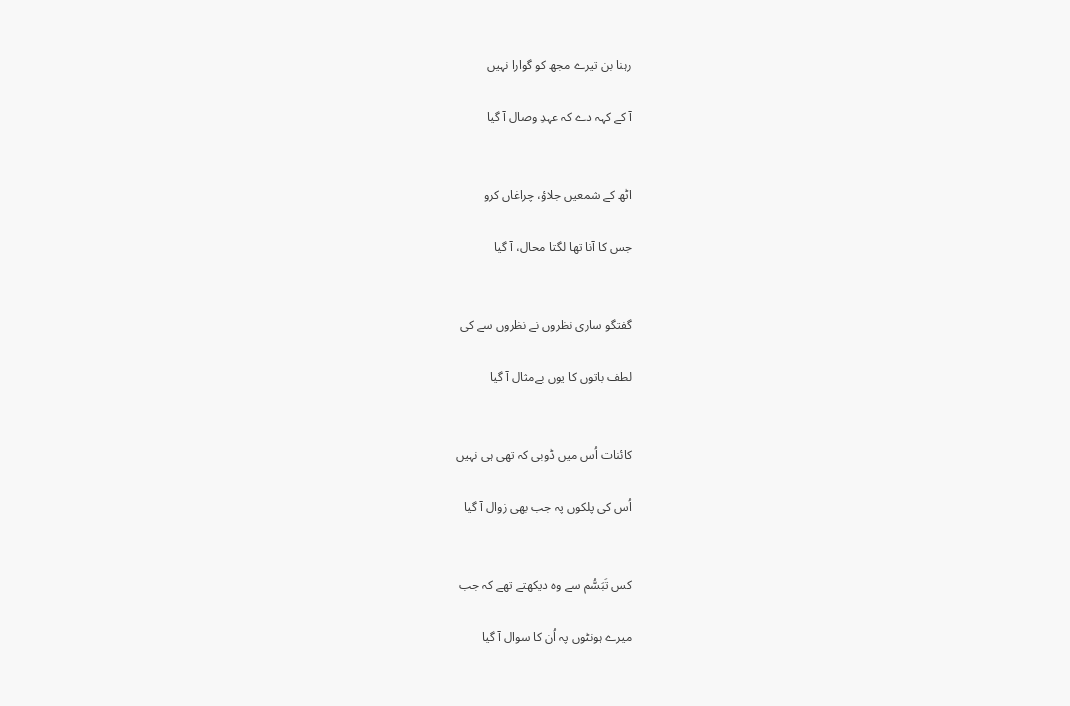رہنا بن تیرے مجھ کو گوارا نہیں

آ کے کہہ دے کہ عہدِ وصال آ گیا


اٹھ کے شمعیں جلاؤ، چراغاں کرو

جس کا آنا تھا لگتا محال، آ گیا


گفتگو ساری نظروں نے نظروں سے کی

لطف باتوں کا یوں بےمثال آ گیا


کائنات اُس میں ڈوبی کہ تھی ہی نہیں

اُس کی پلکوں پہ جب بھی زوال آ گیا


کس تَبَسُّم سے وہ دیکھتے تھے کہ جب

میرے ہونٹوں پہ اُن کا سوال آ گیا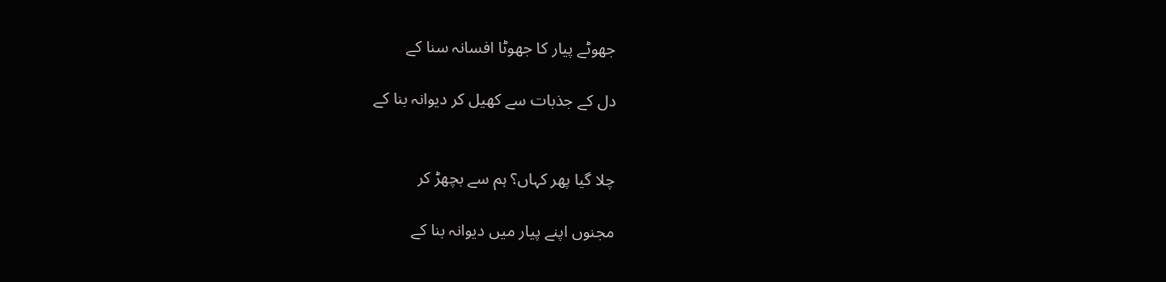جھوٹے پیار کا جھوٹا افسانہ سنا کے

دل کے جذبات سے کھیل کر دیوانہ بنا کے


چلا گیا پھر کہاں؟ ہم سے بچھڑ کر

مجنوں اپنے پیار میں دیوانہ بنا کے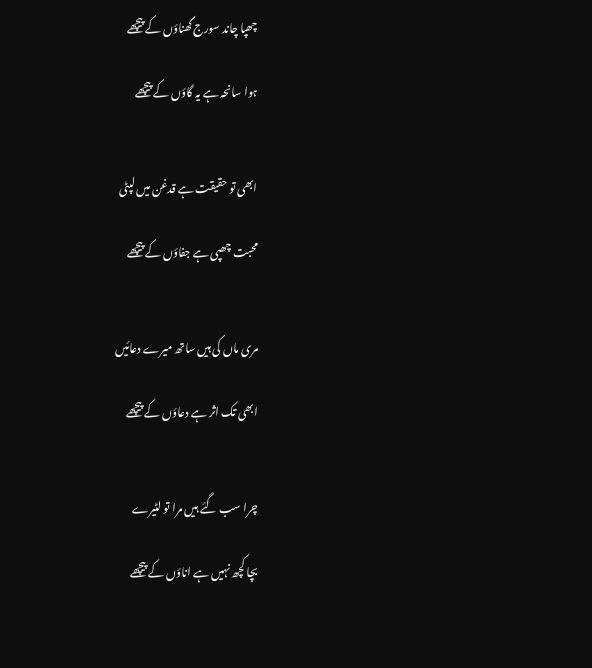چھپا چاند سورج گھناؤں کے پیچھے

ہوا سانحہ ہے یہ گاؤں کے پیچھے


ابھی تو حقیقت ہے قدغن میں لپٹی

محبت چھپی ہے جفاؤں کے پیچھے


مری ماں کی ہیں ساتھ میرے دعائیں

ابھی تک اثر ہے دعاؤں کے پیچھے


چرا سب گئے ہیں مرا تو لٹیرے

بچا کچھ نہیں ہے اناؤں کے پیچھے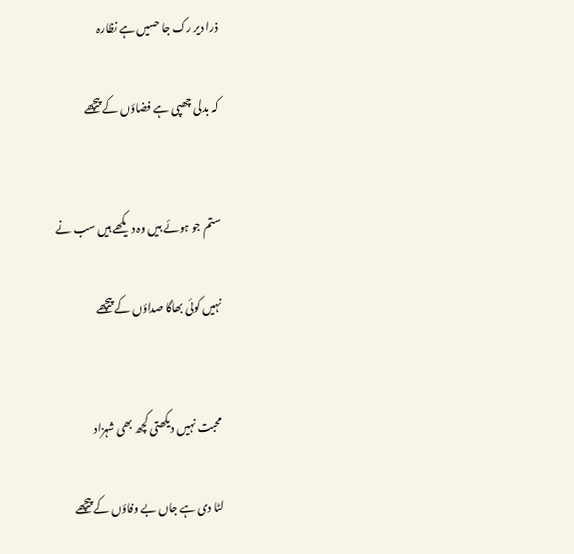ذرا دیر رک جا حسیں ہے نظارہ

کہ بدلی چھپی ہے فضاؤں کے پیچھے


ستم جو ہوئے ہیں وہ دیکھے ہیں سب نے

نہیں کوئی بھاگا صداؤں کے پیچھے


محبت نہیں دیکھتی کچھ بھی شہزاد

لٹا دی ہے جاں بے وفاؤں کے پیچھے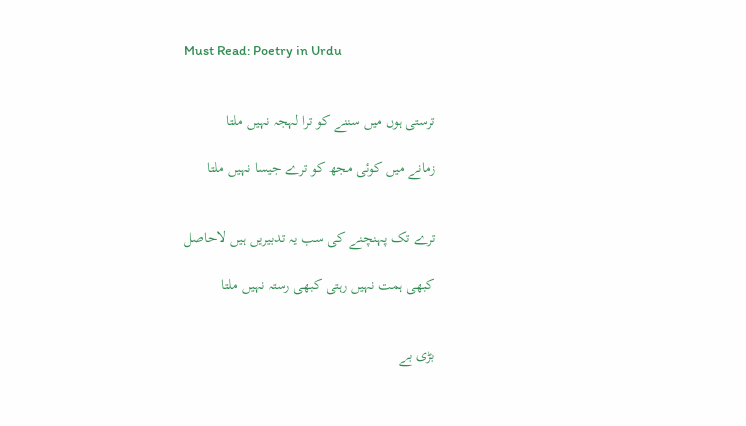Must Read: Poetry in Urdu


ترستی ہوں میں سننے کو ترا لہجہ نہیں ملتا

زمانے میں کوئی مجھ کو ترے جیسا نہیں ملتا


ترے تک پہنچنے کی سب یہ تدبیریں ہیں لاحاصل

کبھی ہمت نہیں رہتی کبھی رستہ نہیں ملتا


بڑی بے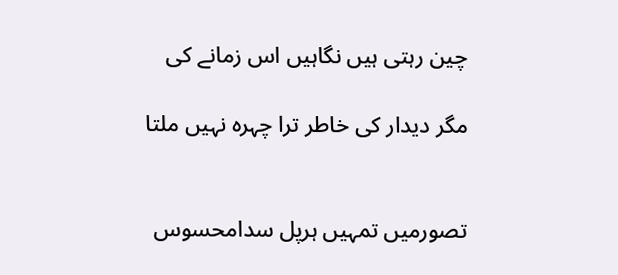چین رہتی ہیں نگاہیں اس زمانے کی

مگر دیدار کی خاطر ترا چہرہ نہیں ملتا


تصورمیں تمہیں ہرپل سدامحسوس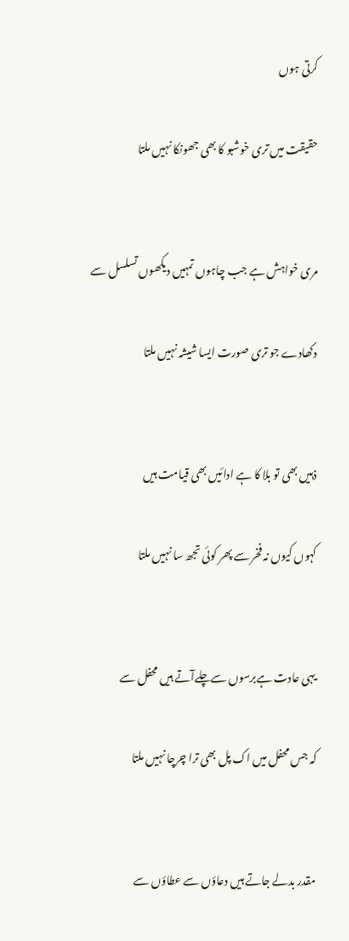کرتی ہوں

حقیقت میں تری خوشبو کا بھی جھونکا نہیں ملتا


مری خواہش ہے جب چاہوں تمہیں دیکھوں تسلسل سے

دکھادے جو تری صورت ایسا شیشہ نہیں ملتا


ذہیں بھی تو بلا کا ہے ادائیں بھی قیامت ہیں

کہوں کیوں نہ فخر سے پھر کوئی تجھ سا نہیں ملتا


یہی عادت ہےبرسوں سےچلےآتے ہیں محفل سے

کہ جس محفل میں اک پل بھی ترا چرچا نہیں ملتا


مقدر بدلے جاتے ہیں دعاؤں سے عطاؤں سے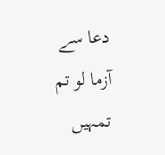دعا سے آزما لو تم تمہیں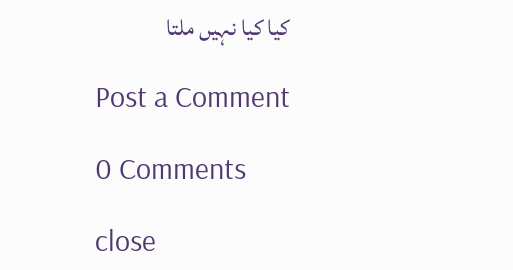کیا کیا نہیں ملتا

Post a Comment

0 Comments

close